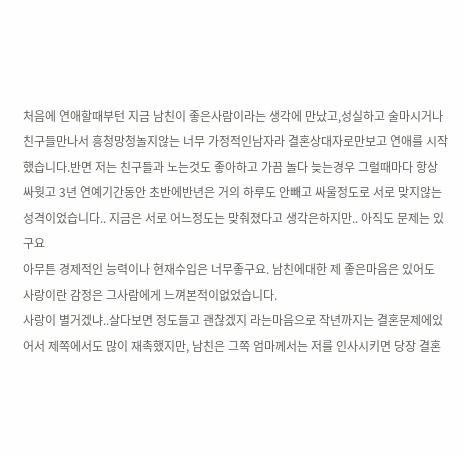처음에 연애할때부턴 지금 남친이 좋은사람이라는 생각에 만났고,성실하고 술마시거나 친구들만나서 흥청망청놀지않는 너무 가정적인남자라 결혼상대자로만보고 연애를 시작했습니다.반면 저는 친구들과 노는것도 좋아하고 가끔 놀다 늦는경우 그럴때마다 항상싸웟고 3년 연예기간동안 초반에반년은 거의 하루도 안빼고 싸울정도로 서로 맞지않는 성격이었습니다.. 지금은 서로 어느정도는 맞춰졌다고 생각은하지만.. 아직도 문제는 있구요
아무튼 경제적인 능력이나 현재수입은 너무좋구요. 남친에대한 제 좋은마음은 있어도 사랑이란 감정은 그사람에게 느껴본적이없었습니다.
사랑이 별거겠냐..살다보면 정도들고 괜찮겠지 라는마음으로 작년까지는 결혼문제에있어서 제쪽에서도 많이 재촉했지만, 남친은 그쪽 엄마께서는 저를 인사시키면 당장 결혼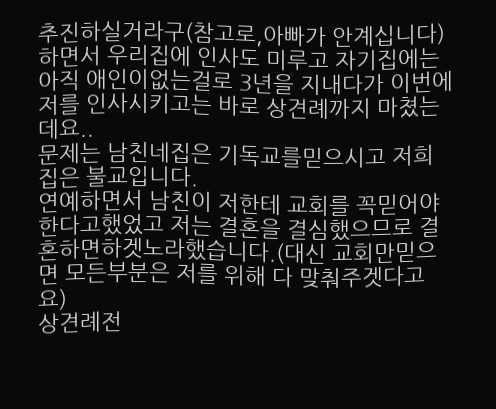추진하실거라구(참고로,아빠가 안계십니다)하면서 우리집에 인사도 미루고 자기집에는 아직 애인이없는걸로 3년을 지내다가 이번에 저를 인사시키고는 바로 상견례까지 마쳤는데요..
문제는 남친네집은 기독교를믿으시고 저희집은 불교입니다.
연예하면서 남친이 저한테 교회를 꼭믿어야한다고했었고 저는 결혼을 결심했으므로 결혼하면하겟노라했습니다.(대신 교회만믿으면 모든부분은 저를 위해 다 맞춰주겟다고요)
상견례전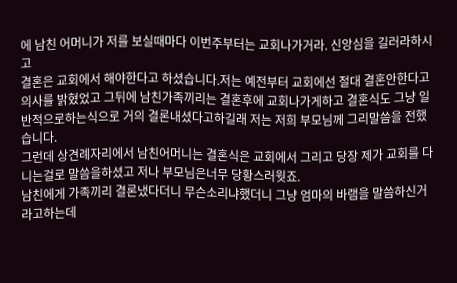에 남친 어머니가 저를 보실때마다 이번주부터는 교회나가거라. 신앙심을 길러라하시고
결혼은 교회에서 해야한다고 하셨습니다.저는 예전부터 교회에선 절대 결혼안한다고 의사를 밝혔었고 그뒤에 남친가족끼리는 결혼후에 교회나가게하고 결혼식도 그냥 일반적으로하는식으로 거의 결론내셨다고하길래 저는 저희 부모님께 그리말씀을 전했습니다.
그런데 상견례자리에서 남친어머니는 결혼식은 교회에서 그리고 당장 제가 교회를 다니는걸로 말씀을하셨고 저나 부모님은너무 당황스러웟죠.
남친에게 가족끼리 결론냈다더니 무슨소리냐했더니 그냥 엄마의 바램을 말씀하신거라고하는데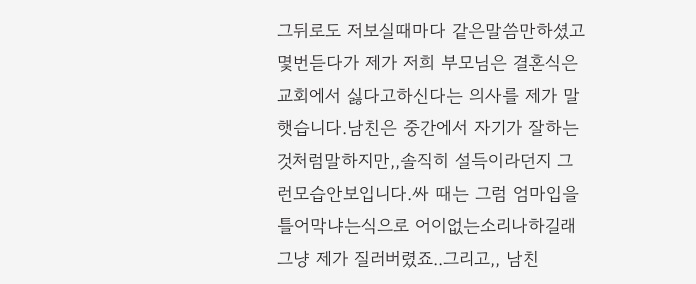그뒤로도 저보실때마다 같은말씀만하셨고 몇번듣다가 제가 저희 부모님은 결혼식은 교회에서 싫다고하신다는 의사를 제가 말햇습니다.남친은 중간에서 자기가 잘하는것처럼말하지만,,솔직히 설득이라던지 그런모습안보입니다.싸 때는 그럼 엄마입을 틀어막냐는식으로 어이없는소리나하길래 그냥 제가 질러버렸죠..그리고,, 남친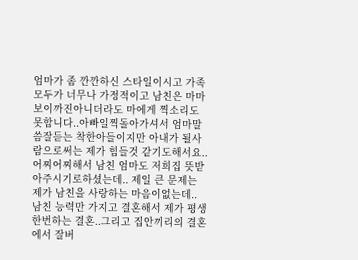엄마가 좀 깐깐하신 스타일이시고 가족모두가 너무나 가정적이고 남친은 마마보이까진아니더라도 마에게 찍소리도 못합니다..아빠일찍돌아가셔서 엄마말씀잘듣는 착한아들이지만 아내가 될사람으로써는 제가 힘들것 같기도해서요..
어찌어찌해서 남친 엄마도 저희집 뜻받아주시기로하셨는데.. 제일 큰 문제는 제가 남친을 사랑하는 마음이없는데.. 남친 능력만 가지고 결혼해서 제가 평생한번하는 결혼..그리고 집안끼리의 결혼에서 잘버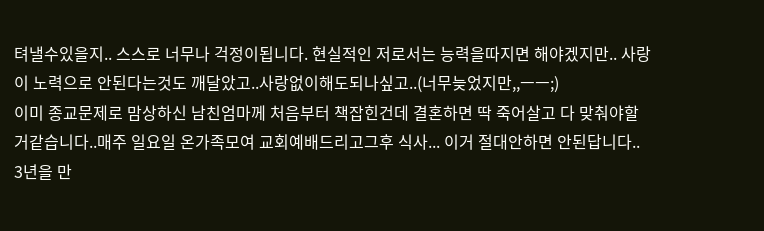텨낼수있을지.. 스스로 너무나 걱정이됩니다. 현실적인 저로서는 능력을따지면 해야겠지만.. 사랑이 노력으로 안된다는것도 깨달았고..사랑없이해도되나싶고..(너무늦었지만,,ㅡㅡ;)
이미 종교문제로 맘상하신 남친엄마께 처음부터 책잡힌건데 결혼하면 딱 죽어살고 다 맞춰야할거같습니다..매주 일요일 온가족모여 교회예배드리고그후 식사... 이거 절대안하면 안된답니다..
3년을 만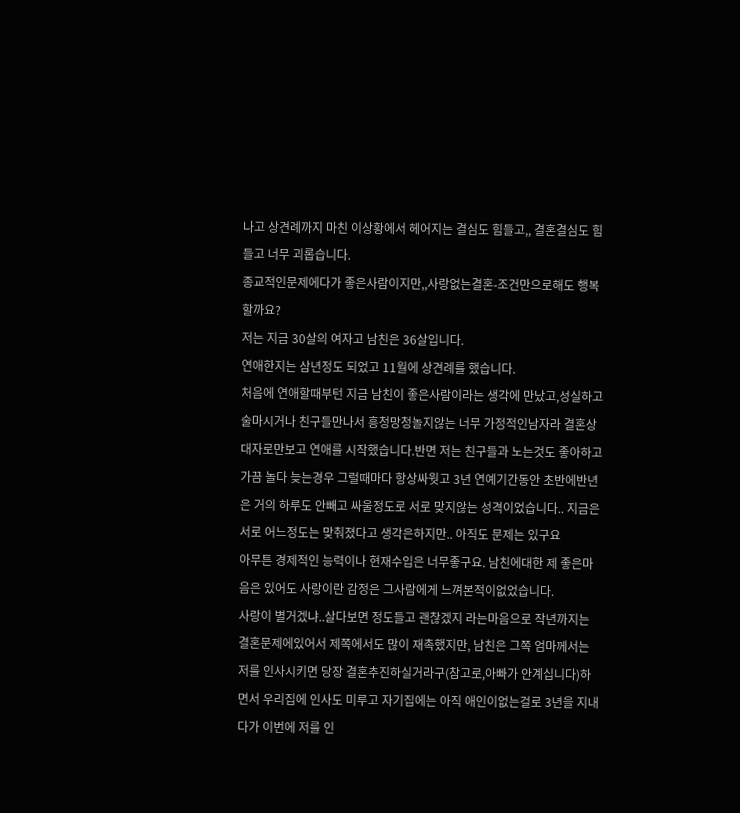나고 상견례까지 마친 이상황에서 헤어지는 결심도 힘들고,, 결혼결심도 힘들고 너무 괴롭습니다.
종교적인문제에다가 좋은사람이지만,,사랑없는결혼-조건만으로해도 행복할까요?
저는 지금 30살의 여자고 남친은 36살입니다.
연애한지는 삼년정도 되었고 11월에 상견례를 했습니다.
처음에 연애할때부턴 지금 남친이 좋은사람이라는 생각에 만났고,성실하고 술마시거나 친구들만나서 흥청망청놀지않는 너무 가정적인남자라 결혼상대자로만보고 연애를 시작했습니다.반면 저는 친구들과 노는것도 좋아하고 가끔 놀다 늦는경우 그럴때마다 항상싸웟고 3년 연예기간동안 초반에반년은 거의 하루도 안빼고 싸울정도로 서로 맞지않는 성격이었습니다.. 지금은 서로 어느정도는 맞춰졌다고 생각은하지만.. 아직도 문제는 있구요
아무튼 경제적인 능력이나 현재수입은 너무좋구요. 남친에대한 제 좋은마음은 있어도 사랑이란 감정은 그사람에게 느껴본적이없었습니다.
사랑이 별거겠냐..살다보면 정도들고 괜찮겠지 라는마음으로 작년까지는 결혼문제에있어서 제쪽에서도 많이 재촉했지만, 남친은 그쪽 엄마께서는 저를 인사시키면 당장 결혼추진하실거라구(참고로,아빠가 안계십니다)하면서 우리집에 인사도 미루고 자기집에는 아직 애인이없는걸로 3년을 지내다가 이번에 저를 인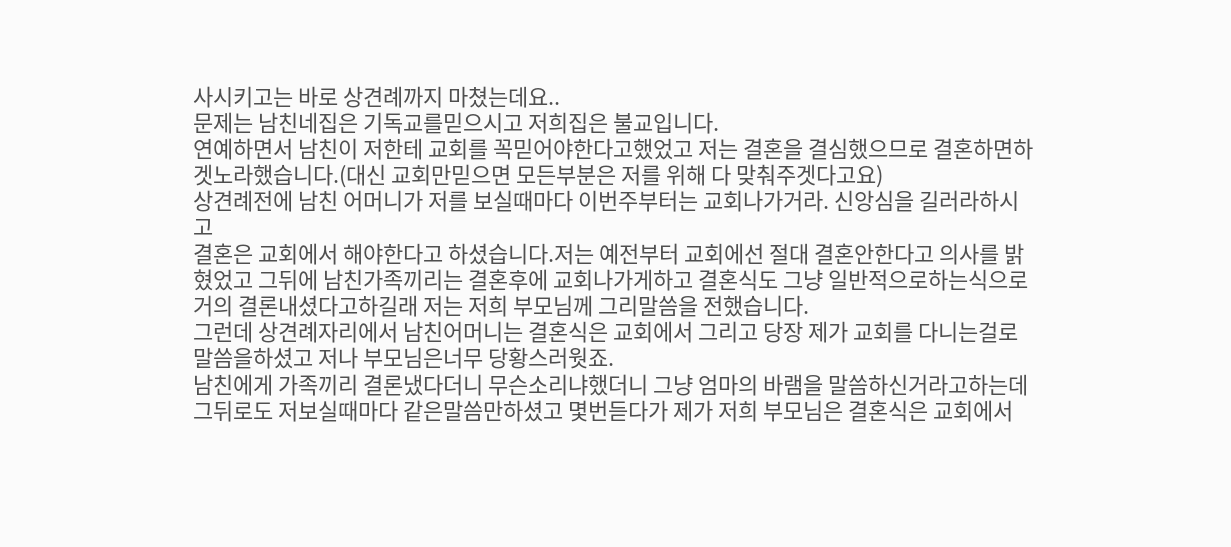사시키고는 바로 상견례까지 마쳤는데요..
문제는 남친네집은 기독교를믿으시고 저희집은 불교입니다.
연예하면서 남친이 저한테 교회를 꼭믿어야한다고했었고 저는 결혼을 결심했으므로 결혼하면하겟노라했습니다.(대신 교회만믿으면 모든부분은 저를 위해 다 맞춰주겟다고요)
상견례전에 남친 어머니가 저를 보실때마다 이번주부터는 교회나가거라. 신앙심을 길러라하시고
결혼은 교회에서 해야한다고 하셨습니다.저는 예전부터 교회에선 절대 결혼안한다고 의사를 밝혔었고 그뒤에 남친가족끼리는 결혼후에 교회나가게하고 결혼식도 그냥 일반적으로하는식으로 거의 결론내셨다고하길래 저는 저희 부모님께 그리말씀을 전했습니다.
그런데 상견례자리에서 남친어머니는 결혼식은 교회에서 그리고 당장 제가 교회를 다니는걸로 말씀을하셨고 저나 부모님은너무 당황스러웟죠.
남친에게 가족끼리 결론냈다더니 무슨소리냐했더니 그냥 엄마의 바램을 말씀하신거라고하는데
그뒤로도 저보실때마다 같은말씀만하셨고 몇번듣다가 제가 저희 부모님은 결혼식은 교회에서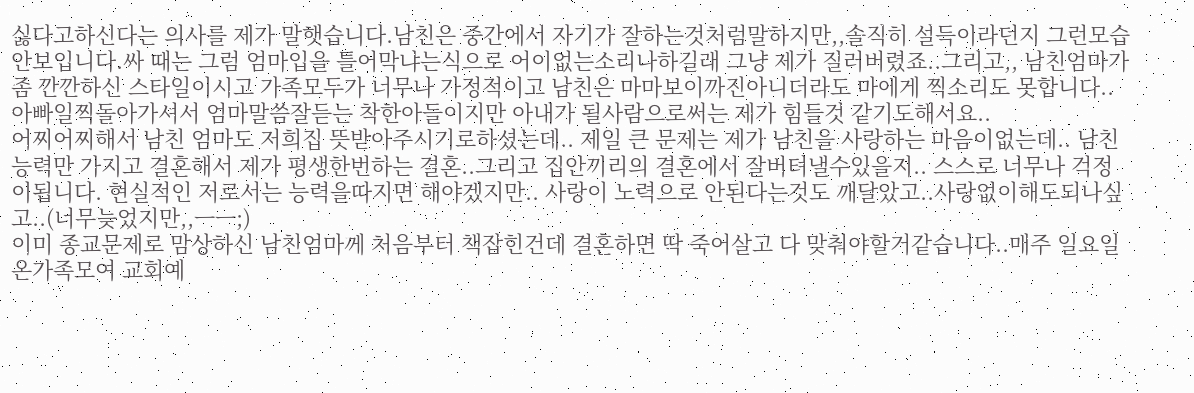싫다고하신다는 의사를 제가 말햇습니다.남친은 중간에서 자기가 잘하는것처럼말하지만,,솔직히 설득이라던지 그런모습안보입니다.싸 때는 그럼 엄마입을 틀어막냐는식으로 어이없는소리나하길래 그냥 제가 질러버렸죠..그리고,, 남친엄마가 좀 깐깐하신 스타일이시고 가족모두가 너무나 가정적이고 남친은 마마보이까진아니더라도 마에게 찍소리도 못합니다..아빠일찍돌아가셔서 엄마말씀잘듣는 착한아들이지만 아내가 될사람으로써는 제가 힘들것 같기도해서요..
어찌어찌해서 남친 엄마도 저희집 뜻받아주시기로하셨는데.. 제일 큰 문제는 제가 남친을 사랑하는 마음이없는데.. 남친 능력만 가지고 결혼해서 제가 평생한번하는 결혼..그리고 집안끼리의 결혼에서 잘버텨낼수있을지.. 스스로 너무나 걱정이됩니다. 현실적인 저로서는 능력을따지면 해야겠지만.. 사랑이 노력으로 안된다는것도 깨달았고..사랑없이해도되나싶고..(너무늦었지만,,ㅡㅡ;)
이미 종교문제로 맘상하신 남친엄마께 처음부터 책잡힌건데 결혼하면 딱 죽어살고 다 맞춰야할거같습니다..매주 일요일 온가족모여 교회예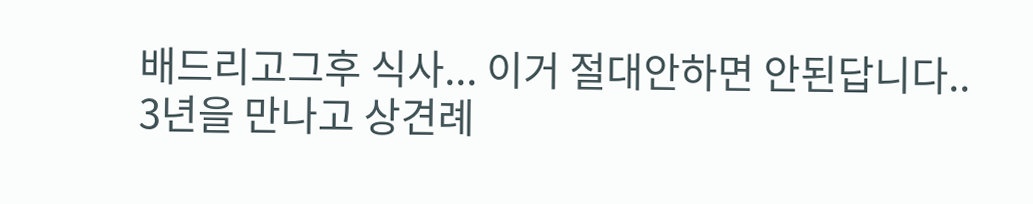배드리고그후 식사... 이거 절대안하면 안된답니다..
3년을 만나고 상견례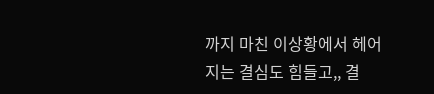까지 마친 이상황에서 헤어지는 결심도 힘들고,, 결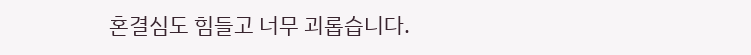혼결심도 힘들고 너무 괴롭습니다.